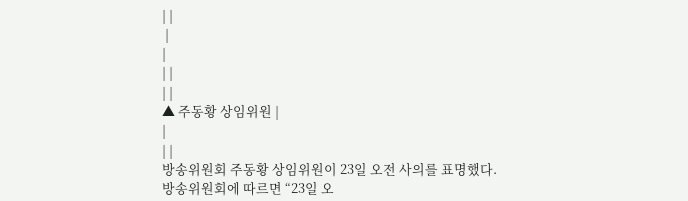| |
 |
|
| |
| |
▲ 주동황 상임위원 |
|
| |
방송위원회 주동황 상임위원이 23일 오전 사의를 표명했다.
방송위원회에 따르면 “23일 오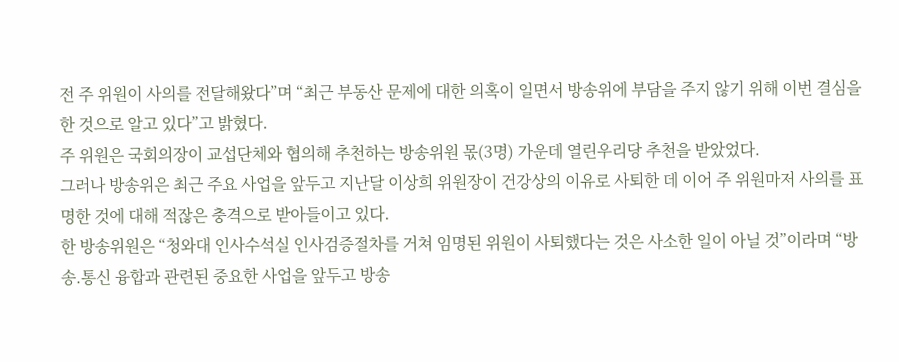전 주 위원이 사의를 전달해왔다”며 “최근 부동산 문제에 대한 의혹이 일면서 방송위에 부담을 주지 않기 위해 이번 결심을 한 것으로 알고 있다”고 밝혔다.
주 위원은 국회의장이 교섭단체와 협의해 추천하는 방송위원 몫(3명) 가운데 열린우리당 추천을 받았었다.
그러나 방송위은 최근 주요 사업을 앞두고 지난달 이상희 위원장이 건강상의 이유로 사퇴한 데 이어 주 위원마저 사의를 표명한 것에 대해 적잖은 충격으로 받아들이고 있다.
한 방송위원은 “청와대 인사수석실 인사검증절차를 거쳐 임명된 위원이 사퇴했다는 것은 사소한 일이 아닐 것”이라며 “방송.통신 융합과 관련된 중요한 사업을 앞두고 방송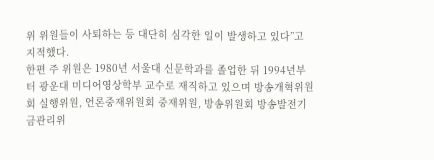위 위원들이 사퇴하는 등 대단히 심각한 일이 발생하고 있다”고 지적했다.
한편 주 위원은 1980년 서울대 신문학과를 졸업한 뒤 1994년부터 광운대 미디어영상학부 교수로 재직하고 있으며 방송개혁위원회 실행위원, 언론중재위원회 중재위원, 방송위원회 방송발전기금관리위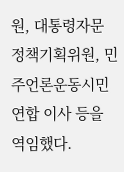원, 대통령자문 정책기획위원, 민주언론운동시민연합 이사 등을 역임했다.